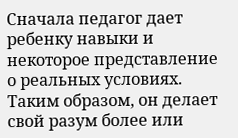Сначала педагог дает ребенку навыки и некоторое представление о реальных условиях. Таким образом, он делает свой разум более или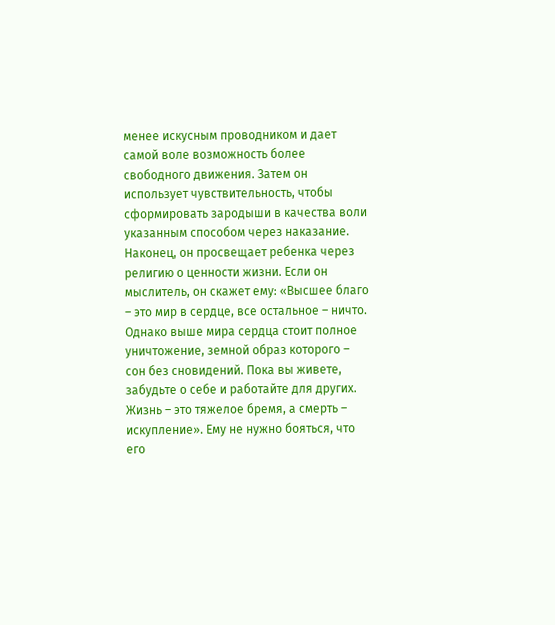менее искусным проводником и дает самой воле возможность более свободного движения. Затем он использует чувствительность, чтобы сформировать зародыши в качества воли указанным способом через наказание. Наконец, он просвещает ребенка через религию о ценности жизни. Если он мыслитель, он скажет ему: «Высшее благо – это мир в сердце, все остальное – ничто. Однако выше мира сердца стоит полное уничтожение, земной образ которого – сон без сновидений. Пока вы живете, забудьте о себе и работайте для других. Жизнь – это тяжелое бремя, а смерть – искупление». Ему не нужно бояться, что его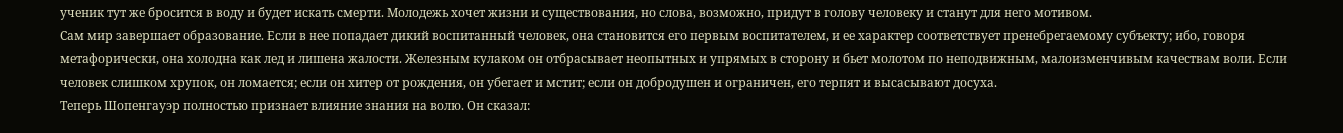ученик тут же бросится в воду и будет искать смерти. Молодежь хочет жизни и существования, но слова, возможно, придут в голову человеку и станут для него мотивом.
Сам мир завершает образование. Если в нее попадает дикий воспитанный человек, она становится его первым воспитателем, и ее характер соответствует пренебрегаемому субъекту; ибо, говоря метафорически, она холодна как лед и лишена жалости. Железным кулаком он отбрасывает неопытных и упрямых в сторону и бьет молотом по неподвижным, малоизменчивым качествам воли. Если человек слишком хрупок, он ломается; если он хитер от рождения, он убегает и мстит; если он добродушен и ограничен, его терпят и высасывают досуха.
Теперь Шопенгауэр полностью признает влияние знания на волю. Он сказал: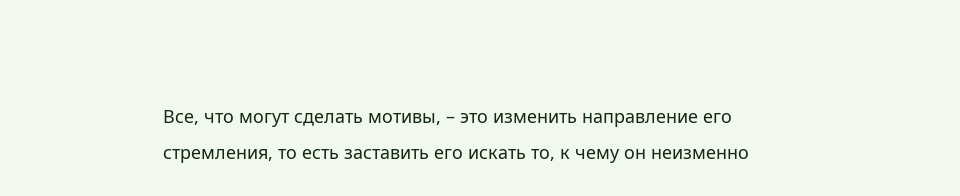Все, что могут сделать мотивы, – это изменить направление его стремления, то есть заставить его искать то, к чему он неизменно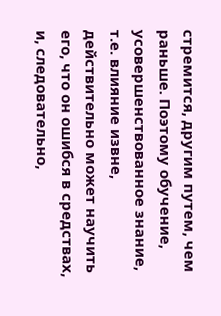стремится, другим путем, чем раньше. Поэтому обучение, усовершенствованное знание, т.е. влияние извне, действительно может научить его, что он ошибся в средствах, и, следовательно,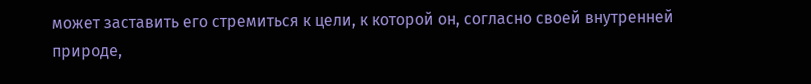может заставить его стремиться к цели, к которой он, согласно своей внутренней природе,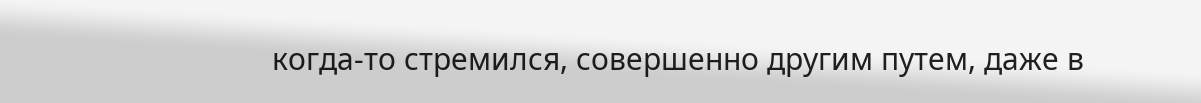когда-то стремился, совершенно другим путем, даже в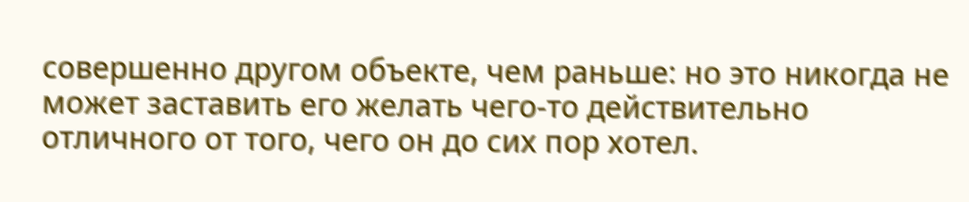совершенно другом объекте, чем раньше: но это никогда не может заставить его желать чего-то действительно отличного от того, чего он до сих пор хотел.